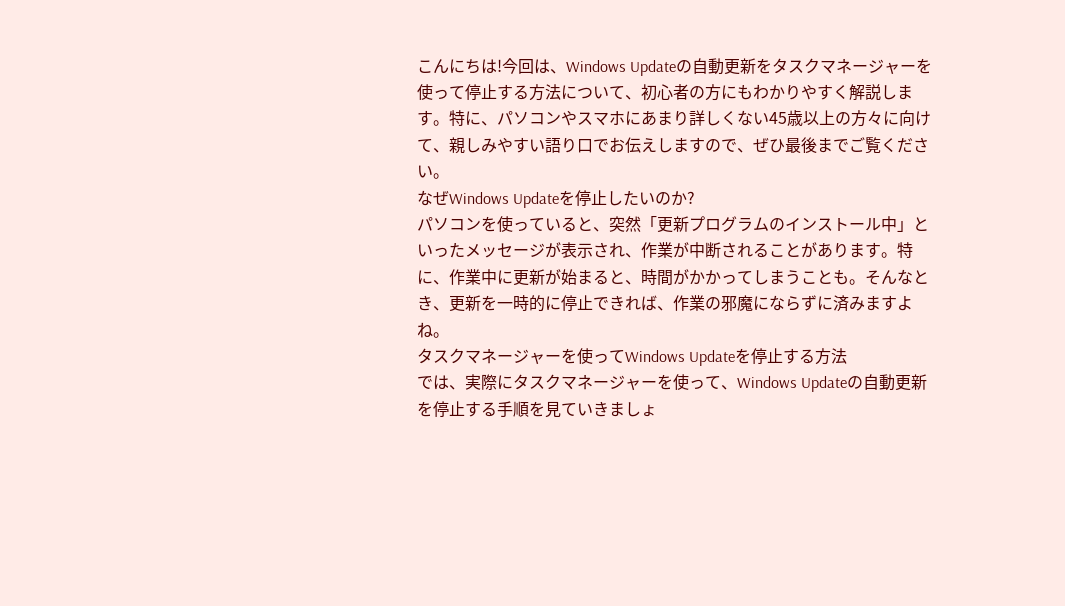こんにちは!今回は、Windows Updateの自動更新をタスクマネージャーを使って停止する方法について、初心者の方にもわかりやすく解説します。特に、パソコンやスマホにあまり詳しくない45歳以上の方々に向けて、親しみやすい語り口でお伝えしますので、ぜひ最後までご覧ください。
なぜWindows Updateを停止したいのか?
パソコンを使っていると、突然「更新プログラムのインストール中」といったメッセージが表示され、作業が中断されることがあります。特に、作業中に更新が始まると、時間がかかってしまうことも。そんなとき、更新を一時的に停止できれば、作業の邪魔にならずに済みますよね。
タスクマネージャーを使ってWindows Updateを停止する方法
では、実際にタスクマネージャーを使って、Windows Updateの自動更新を停止する手順を見ていきましょ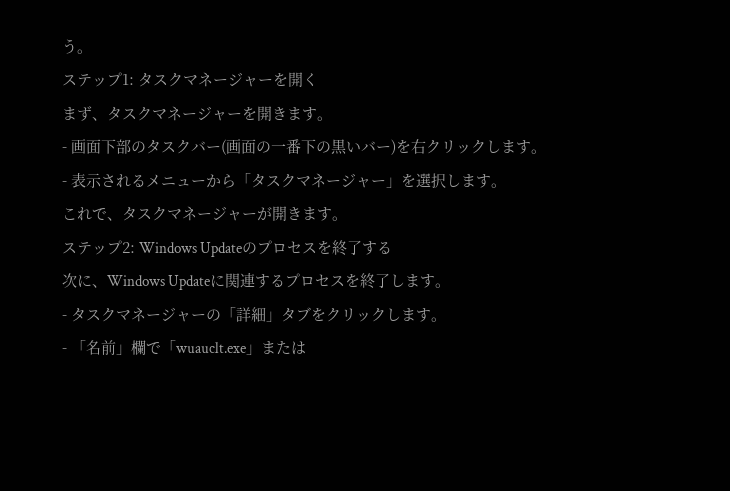う。
ステップ1: タスクマネージャーを開く
まず、タスクマネージャーを開きます。
- 画面下部のタスクバー(画面の一番下の黒いバー)を右クリックします。
- 表示されるメニューから「タスクマネージャー」を選択します。
これで、タスクマネージャーが開きます。
ステップ2: Windows Updateのプロセスを終了する
次に、Windows Updateに関連するプロセスを終了します。
- タスクマネージャーの「詳細」タブをクリックします。
- 「名前」欄で「wuauclt.exe」または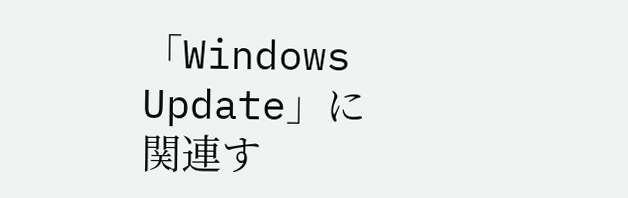「Windows Update」に関連す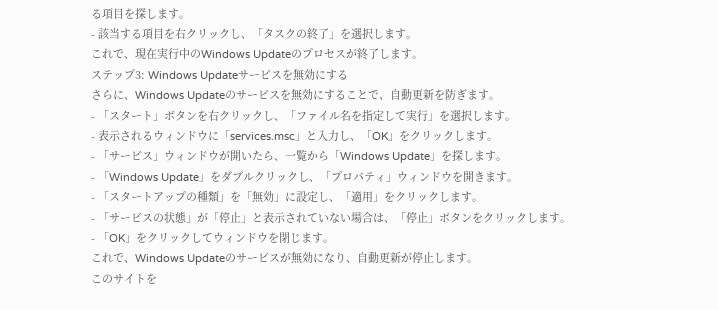る項目を探します。
- 該当する項目を右クリックし、「タスクの終了」を選択します。
これで、現在実行中のWindows Updateのプロセスが終了します。
ステップ3: Windows Updateサービスを無効にする
さらに、Windows Updateのサービスを無効にすることで、自動更新を防ぎます。
- 「スタート」ボタンを右クリックし、「ファイル名を指定して実行」を選択します。
- 表示されるウィンドウに「services.msc」と入力し、「OK」をクリックします。
- 「サービス」ウィンドウが開いたら、一覧から「Windows Update」を探します。
- 「Windows Update」をダブルクリックし、「プロパティ」ウィンドウを開きます。
- 「スタートアップの種類」を「無効」に設定し、「適用」をクリックします。
- 「サービスの状態」が「停止」と表示されていない場合は、「停止」ボタンをクリックします。
- 「OK」をクリックしてウィンドウを閉じます。
これで、Windows Updateのサービスが無効になり、自動更新が停止します。
このサイトを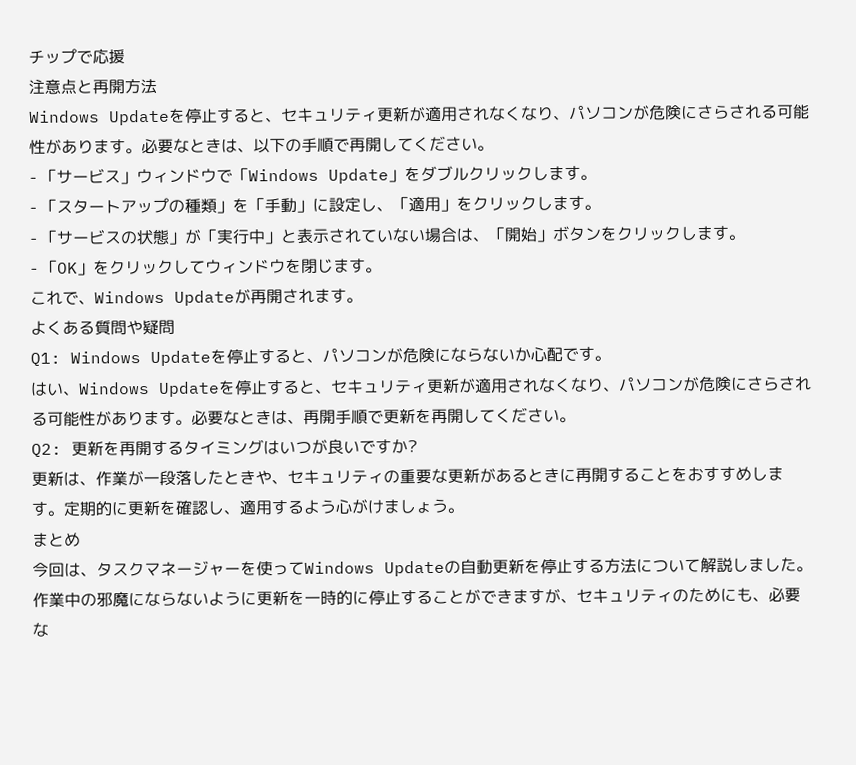チップで応援
注意点と再開方法
Windows Updateを停止すると、セキュリティ更新が適用されなくなり、パソコンが危険にさらされる可能性があります。必要なときは、以下の手順で再開してください。
- 「サービス」ウィンドウで「Windows Update」をダブルクリックします。
- 「スタートアップの種類」を「手動」に設定し、「適用」をクリックします。
- 「サービスの状態」が「実行中」と表示されていない場合は、「開始」ボタンをクリックします。
- 「OK」をクリックしてウィンドウを閉じます。
これで、Windows Updateが再開されます。
よくある質問や疑問
Q1: Windows Updateを停止すると、パソコンが危険にならないか心配です。
はい、Windows Updateを停止すると、セキュリティ更新が適用されなくなり、パソコンが危険にさらされる可能性があります。必要なときは、再開手順で更新を再開してください。
Q2: 更新を再開するタイミングはいつが良いですか?
更新は、作業が一段落したときや、セキュリティの重要な更新があるときに再開することをおすすめします。定期的に更新を確認し、適用するよう心がけましょう。
まとめ
今回は、タスクマネージャーを使ってWindows Updateの自動更新を停止する方法について解説しました。作業中の邪魔にならないように更新を一時的に停止することができますが、セキュリティのためにも、必要な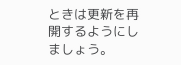ときは更新を再開するようにしましょう。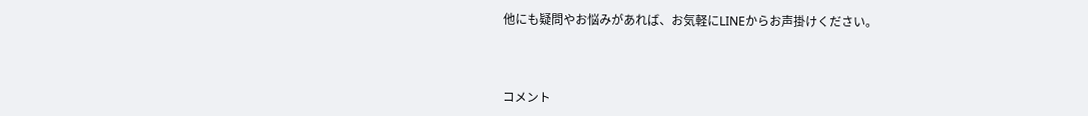他にも疑問やお悩みがあれば、お気軽にLINEからお声掛けください。



コメント